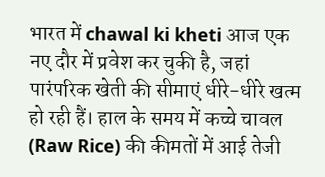भारत में chawal ki kheti आज एक नए दौर में प्रवेश कर चुकी है, जहां पारंपरिक खेती की सीमाएं धीरे-धीरे खत्म हो रही हैं। हाल के समय में कच्चे चावल (Raw Rice) की कीमतों में आई तेजी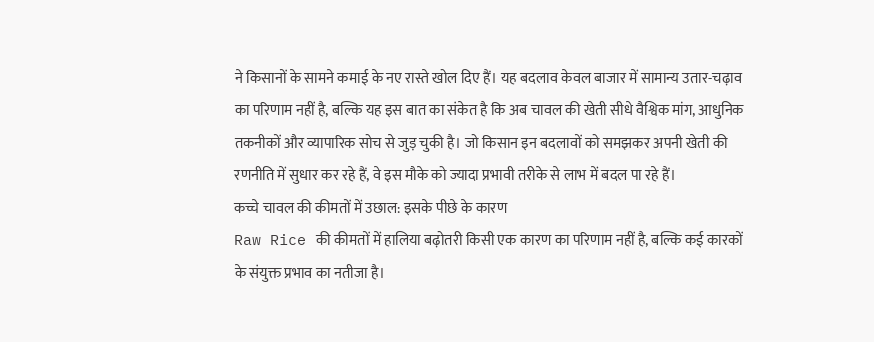ने किसानों के सामने कमाई के नए रास्ते खोल दिए हैं। यह बदलाव केवल बाजार में सामान्य उतार-चढ़ाव का परिणाम नहीं है, बल्कि यह इस बात का संकेत है कि अब चावल की खेती सीधे वैश्विक मांग, आधुनिक तकनीकों और व्यापारिक सोच से जुड़ चुकी है। जो किसान इन बदलावों को समझकर अपनी खेती की रणनीति में सुधार कर रहे हैं, वे इस मौके को ज्यादा प्रभावी तरीके से लाभ में बदल पा रहे हैं।
कच्चे चावल की कीमतों में उछाल: इसके पीछे के कारण
Raw Rice की कीमतों में हालिया बढ़ोतरी किसी एक कारण का परिणाम नहीं है, बल्कि कई कारकों के संयुक्त प्रभाव का नतीजा है।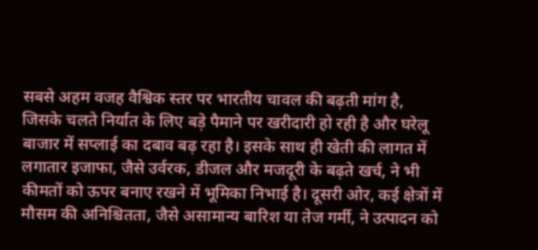सबसे अहम वजह वैश्विक स्तर पर भारतीय चावल की बढ़ती मांग है, जिसके चलते निर्यात के लिए बड़े पैमाने पर खरीदारी हो रही है और घरेलू बाजार में सप्लाई का दबाव बढ़ रहा है। इसके साथ ही खेती की लागत में लगातार इजाफा, जैसे उर्वरक, डीजल और मजदूरी के बढ़ते खर्च, ने भी कीमतों को ऊपर बनाए रखने में भूमिका निभाई है। दूसरी ओर, कई क्षेत्रों में मौसम की अनिश्चितता, जैसे असामान्य बारिश या तेज गर्मी, ने उत्पादन को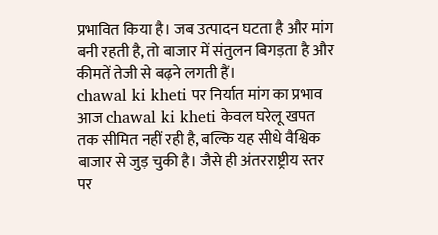प्रभावित किया है। जब उत्पादन घटता है और मांग बनी रहती है, तो बाजार में संतुलन बिगड़ता है और कीमतें तेजी से बढ़ने लगती हैं।
chawal ki kheti पर निर्यात मांग का प्रभाव
आज chawal ki kheti केवल घरेलू खपत तक सीमित नहीं रही है, बल्कि यह सीधे वैश्विक बाजार से जुड़ चुकी है। जैसे ही अंतरराष्ट्रीय स्तर पर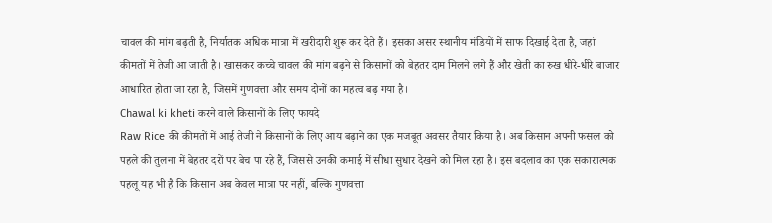चावल की मांग बढ़ती है, निर्यातक अधिक मात्रा में खरीदारी शुरू कर देते हैं। इसका असर स्थानीय मंडियों में साफ दिखाई देता है, जहां कीमतों में तेजी आ जाती है। खासकर कच्चे चावल की मांग बढ़ने से किसानों को बेहतर दाम मिलने लगे हैं और खेती का रुख धीरे-धीरे बाजार आधारित होता जा रहा है, जिसमें गुणवत्ता और समय दोनों का महत्व बढ़ गया है।
Chawal ki kheti करने वाले किसानों के लिए फायदे
Raw Rice की कीमतों में आई तेजी ने किसानों के लिए आय बढ़ाने का एक मजबूत अवसर तैयार किया है। अब किसान अपनी फसल को पहले की तुलना में बेहतर दरों पर बेच पा रहे हैं, जिससे उनकी कमाई में सीधा सुधार देखने को मिल रहा है। इस बदलाव का एक सकारात्मक पहलू यह भी है कि किसान अब केवल मात्रा पर नहीं, बल्कि गुणवत्ता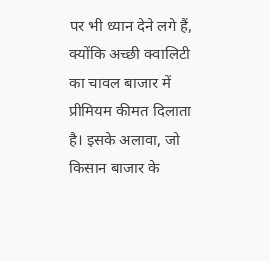पर भी ध्यान देने लगे हैं, क्योंकि अच्छी क्वालिटी का चावल बाजार में प्रीमियम कीमत दिलाता है। इसके अलावा, जो किसान बाजार के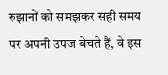रुझानों को समझकर सही समय पर अपनी उपज बेचते हैं, वे इस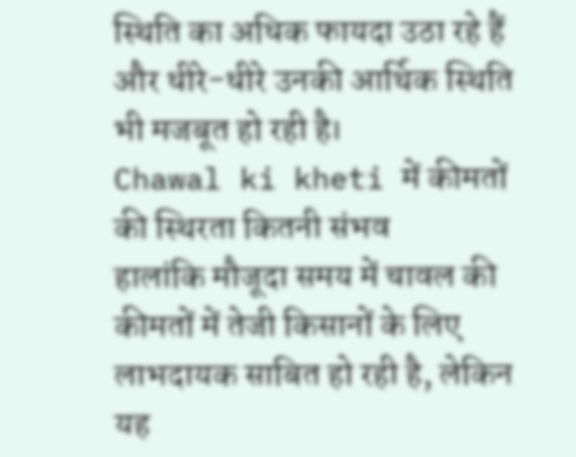स्थिति का अधिक फायदा उठा रहे हैं और धीरे-धीरे उनकी आर्थिक स्थिति भी मजबूत हो रही है।
Chawal ki kheti में कीमतों की स्थिरता कितनी संभव
हालांकि मौजूदा समय में चावल की कीमतों में तेजी किसानों के लिए लाभदायक साबित हो रही है, लेकिन यह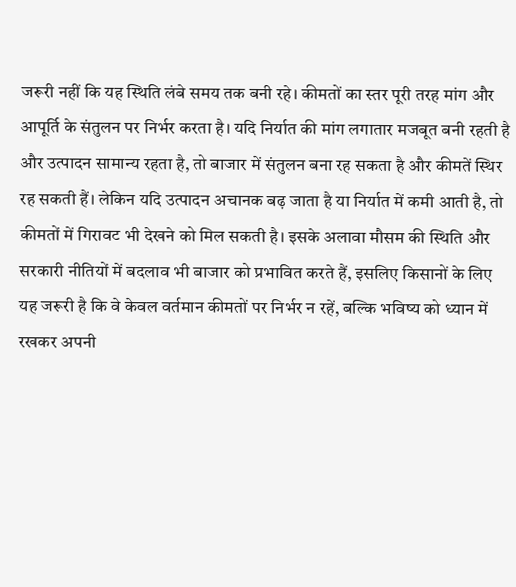जरूरी नहीं कि यह स्थिति लंबे समय तक बनी रहे। कीमतों का स्तर पूरी तरह मांग और आपूर्ति के संतुलन पर निर्भर करता है। यदि निर्यात की मांग लगातार मजबूत बनी रहती है और उत्पादन सामान्य रहता है, तो बाजार में संतुलन बना रह सकता है और कीमतें स्थिर रह सकती हैं। लेकिन यदि उत्पादन अचानक बढ़ जाता है या निर्यात में कमी आती है, तो कीमतों में गिरावट भी देखने को मिल सकती है। इसके अलावा मौसम की स्थिति और सरकारी नीतियों में बदलाव भी बाजार को प्रभावित करते हैं, इसलिए किसानों के लिए यह जरूरी है कि वे केवल वर्तमान कीमतों पर निर्भर न रहें, बल्कि भविष्य को ध्यान में रखकर अपनी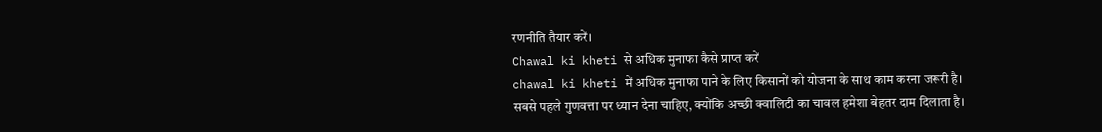रणनीति तैयार करें।
Chawal ki kheti से अधिक मुनाफा कैसे प्राप्त करें
chawal ki kheti में अधिक मुनाफा पाने के लिए किसानों को योजना के साथ काम करना जरूरी है। सबसे पहले गुणवत्ता पर ध्यान देना चाहिए, क्योंकि अच्छी क्वालिटी का चावल हमेशा बेहतर दाम दिलाता है।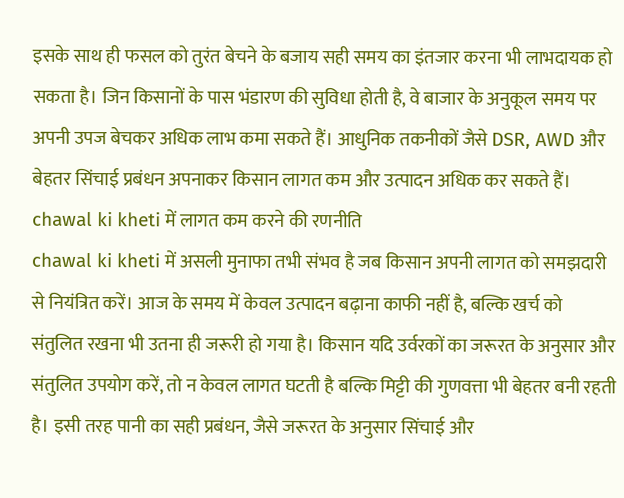इसके साथ ही फसल को तुरंत बेचने के बजाय सही समय का इंतजार करना भी लाभदायक हो सकता है। जिन किसानों के पास भंडारण की सुविधा होती है, वे बाजार के अनुकूल समय पर अपनी उपज बेचकर अधिक लाभ कमा सकते हैं। आधुनिक तकनीकों जैसे DSR, AWD और बेहतर सिंचाई प्रबंधन अपनाकर किसान लागत कम और उत्पादन अधिक कर सकते हैं।
chawal ki kheti में लागत कम करने की रणनीति
chawal ki kheti में असली मुनाफा तभी संभव है जब किसान अपनी लागत को समझदारी से नियंत्रित करें। आज के समय में केवल उत्पादन बढ़ाना काफी नहीं है, बल्कि खर्च को संतुलित रखना भी उतना ही जरूरी हो गया है। किसान यदि उर्वरकों का जरूरत के अनुसार और संतुलित उपयोग करें, तो न केवल लागत घटती है बल्कि मिट्टी की गुणवत्ता भी बेहतर बनी रहती है। इसी तरह पानी का सही प्रबंधन, जैसे जरूरत के अनुसार सिंचाई और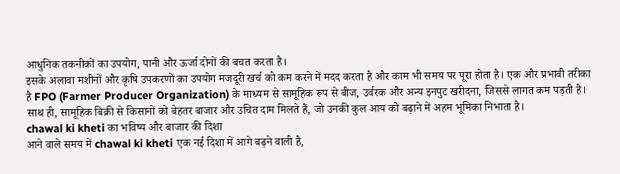आधुनिक तकनीकों का उपयोग, पानी और ऊर्जा दोनों की बचत करता है।
इसके अलावा मशीनों और कृषि उपकरणों का उपयोग मजदूरी खर्च को कम करने में मदद करता है और काम भी समय पर पूरा होता है। एक और प्रभावी तरीका है FPO (Farmer Producer Organization) के माध्यम से सामूहिक रूप से बीज, उर्वरक और अन्य इनपुट खरीदना, जिससे लागत कम पड़ती है। साथ ही, सामूहिक बिक्री से किसानों को बेहतर बाजार और उचित दाम मिलते हैं, जो उनकी कुल आय को बढ़ाने में अहम भूमिका निभाता है।
chawal ki kheti का भविष्य और बाजार की दिशा
आने वाले समय में chawal ki kheti एक नई दिशा में आगे बढ़ने वाली है,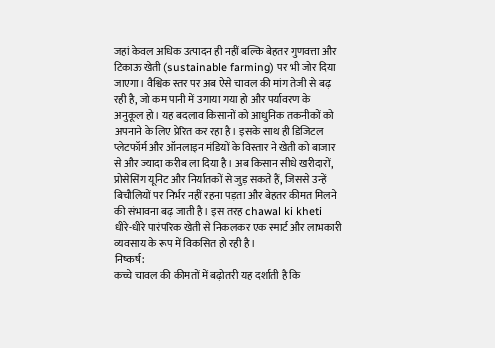जहां केवल अधिक उत्पादन ही नहीं बल्कि बेहतर गुणवत्ता और टिकाऊ खेती (sustainable farming) पर भी जोर दिया जाएगा। वैश्विक स्तर पर अब ऐसे चावल की मांग तेजी से बढ़ रही है, जो कम पानी में उगाया गया हो और पर्यावरण के अनुकूल हो। यह बदलाव किसानों को आधुनिक तकनीकों को अपनाने के लिए प्रेरित कर रहा है। इसके साथ ही डिजिटल प्लेटफॉर्म और ऑनलाइन मंडियों के विस्तार ने खेती को बाजार से और ज्यादा करीब ला दिया है। अब किसान सीधे खरीदारों, प्रोसेसिंग यूनिट और निर्यातकों से जुड़ सकते हैं, जिससे उन्हें बिचौलियों पर निर्भर नहीं रहना पड़ता और बेहतर कीमत मिलने की संभावना बढ़ जाती है। इस तरह chawal ki kheti धीरे-धीरे पारंपरिक खेती से निकलकर एक स्मार्ट और लाभकारी व्यवसाय के रूप में विकसित हो रही है।
निष्कर्ष:
कच्चे चावल की कीमतों में बढ़ोतरी यह दर्शाती है कि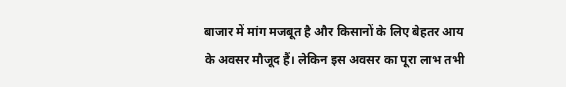बाजार में मांग मजबूत है और किसानों के लिए बेहतर आय के अवसर मौजूद हैं। लेकिन इस अवसर का पूरा लाभ तभी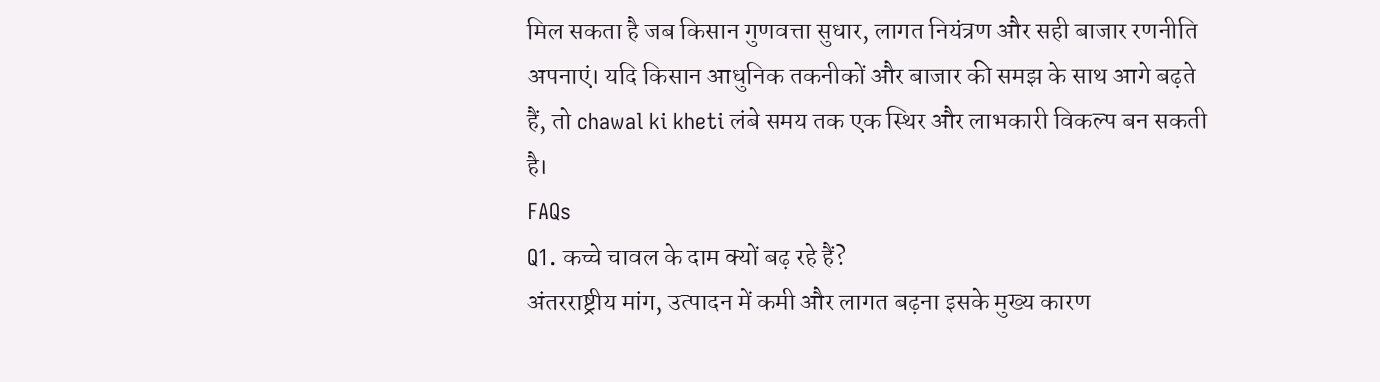मिल सकता है जब किसान गुणवत्ता सुधार, लागत नियंत्रण और सही बाजार रणनीति अपनाएं। यदि किसान आधुनिक तकनीकों और बाजार की समझ के साथ आगे बढ़ते हैं, तो chawal ki kheti लंबे समय तक एक स्थिर और लाभकारी विकल्प बन सकती है।
FAQs
Q1. कच्चे चावल के दाम क्यों बढ़ रहे हैं?
अंतरराष्ट्रीय मांग, उत्पादन में कमी और लागत बढ़ना इसके मुख्य कारण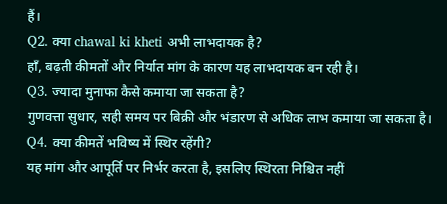हैं।
Q2. क्या chawal ki kheti अभी लाभदायक है?
हाँ, बढ़ती कीमतों और निर्यात मांग के कारण यह लाभदायक बन रही है।
Q3. ज्यादा मुनाफा कैसे कमाया जा सकता है?
गुणवत्ता सुधार, सही समय पर बिक्री और भंडारण से अधिक लाभ कमाया जा सकता है।
Q4. क्या कीमतें भविष्य में स्थिर रहेंगी?
यह मांग और आपूर्ति पर निर्भर करता है, इसलिए स्थिरता निश्चित नहीं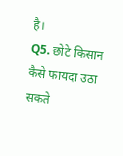है।
Q5. छोटे किसान कैसे फायदा उठा सकते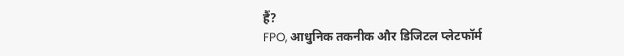हैं?
FPO, आधुनिक तकनीक और डिजिटल प्लेटफॉर्म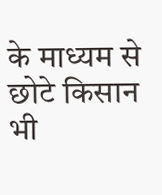के माध्यम से छोटे किसान भी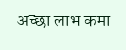अच्छा लाभ कमा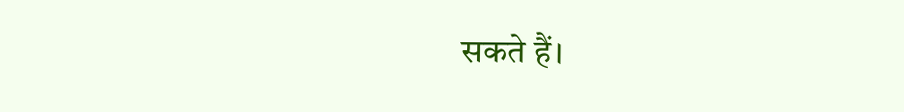सकते हैं।